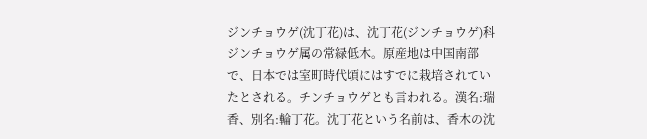ジンチョウゲ(沈丁花)は、沈丁花(ジンチョウゲ)科ジンチョウゲ属の常緑低木。原産地は中国南部で、日本では室町時代頃にはすでに栽培されていたとされる。チンチョウゲとも言われる。漢名:瑞香、別名:輪丁花。沈丁花という名前は、香木の沈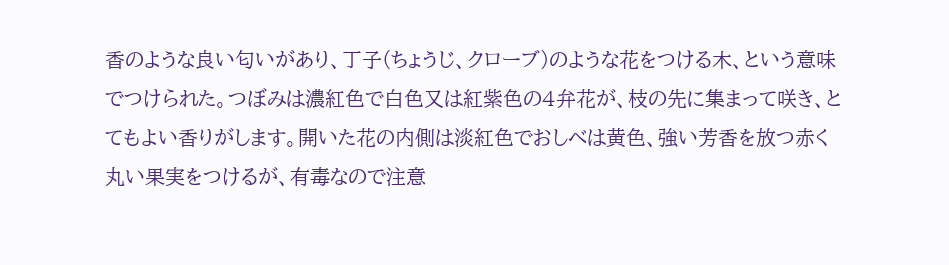香のような良い匂いがあり、丁子(ちょうじ、クローブ)のような花をつける木、という意味でつけられた。つぼみは濃紅色で白色又は紅紫色の4弁花が、枝の先に集まって咲き、とてもよい香りがします。開いた花の内側は淡紅色でおしべは黄色、強い芳香を放つ赤く丸い果実をつけるが、有毒なので注意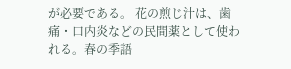が必要である。 花の煎じ汁は、歯痛・口内炎などの民間薬として使われる。春の季語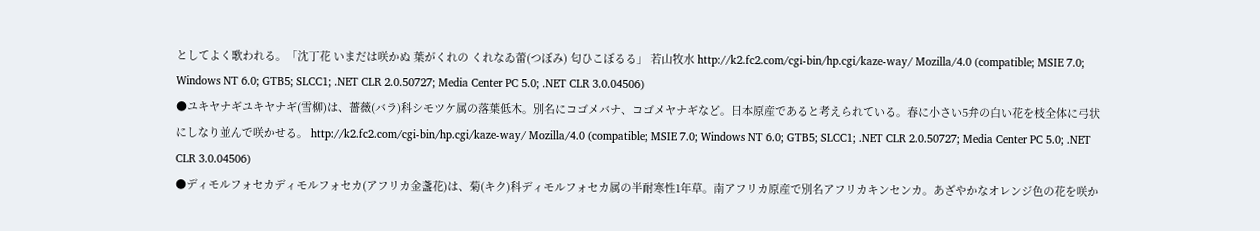としてよく歌われる。「沈丁花 いまだは咲かぬ 葉がくれの くれなゐ蕾(つぼみ) 匂ひこぼるる」 若山牧水 http://k2.fc2.com/cgi-bin/hp.cgi/kaze-way/ Mozilla/4.0 (compatible; MSIE 7.0; Windows NT 6.0; GTB5; SLCC1; .NET CLR 2.0.50727; Media Center PC 5.0; .NET CLR 3.0.04506)
●ユキヤナギユキヤナギ(雪柳)は、薔薇(バラ)科シモツケ属の落葉低木。別名にコゴメバナ、コゴメヤナギなど。日本原産であると考えられている。春に小さい5弁の白い花を枝全体に弓状にしなり並んで咲かせる。 http://k2.fc2.com/cgi-bin/hp.cgi/kaze-way/ Mozilla/4.0 (compatible; MSIE 7.0; Windows NT 6.0; GTB5; SLCC1; .NET CLR 2.0.50727; Media Center PC 5.0; .NET CLR 3.0.04506)
●ディモルフォセカディモルフォセカ(アフリカ金盞花)は、菊(キク)科ディモルフォセカ属の半耐寒性1年草。南アフリカ原産で別名アフリカキンセンカ。あざやかなオレンジ色の花を咲か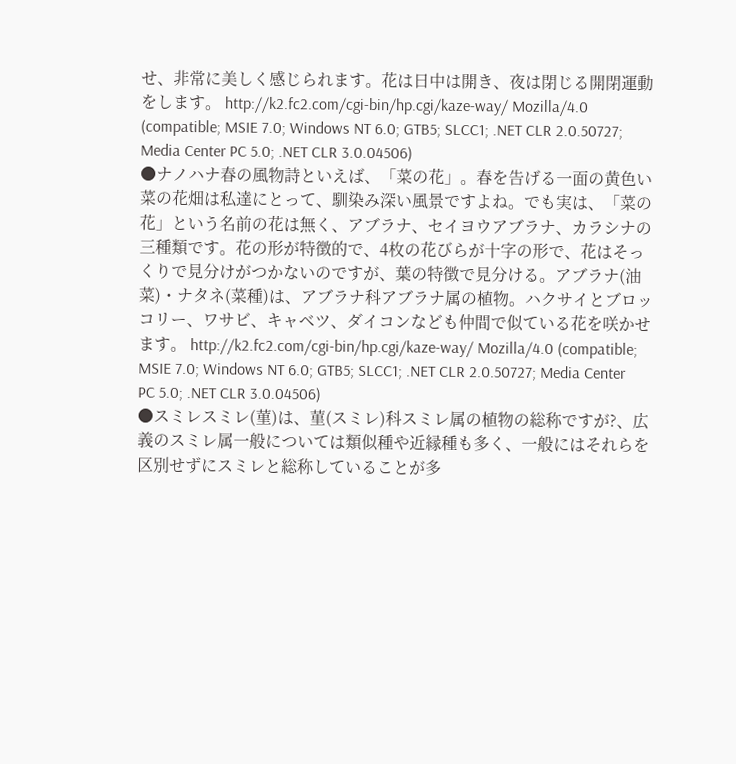せ、非常に美しく感じられます。花は日中は開き、夜は閉じる開閉運動をします。 http://k2.fc2.com/cgi-bin/hp.cgi/kaze-way/ Mozilla/4.0 (compatible; MSIE 7.0; Windows NT 6.0; GTB5; SLCC1; .NET CLR 2.0.50727; Media Center PC 5.0; .NET CLR 3.0.04506)
●ナノハナ春の風物詩といえば、「菜の花」。春を告げる一面の黄色い菜の花畑は私達にとって、馴染み深い風景ですよね。でも実は、「菜の花」という名前の花は無く、アブラナ、セイヨウアブラナ、カラシナの三種類です。花の形が特徴的で、4枚の花びらが十字の形で、花はそっくりで見分けがつかないのですが、葉の特徴で見分ける。アブラナ(油菜)・ナタネ(菜種)は、アブラナ科アブラナ属の植物。ハクサイとブロッコリー、ワサビ、キャベツ、ダイコンなども仲間で似ている花を咲かせます。 http://k2.fc2.com/cgi-bin/hp.cgi/kaze-way/ Mozilla/4.0 (compatible; MSIE 7.0; Windows NT 6.0; GTB5; SLCC1; .NET CLR 2.0.50727; Media Center PC 5.0; .NET CLR 3.0.04506)
●スミレスミレ(菫)は、菫(スミレ)科スミレ属の植物の総称ですが?、広義のスミレ属一般については類似種や近縁種も多く、一般にはそれらを区別せずにスミレと総称していることが多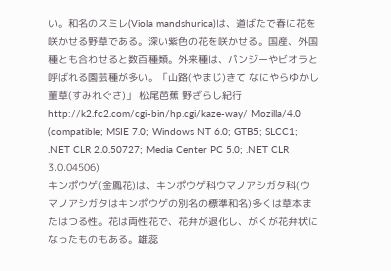い。和名のスミレ(Viola mandshurica)は、道ばたで春に花を咲かせる野草である。深い紫色の花を咲かせる。国産、外国種とも合わせると数百種類。外来種は、パンジーやビオラと呼ばれる園芸種が多い。「山路(やまじ)きて なにやらゆかし 菫草(すみれぐさ)」 松尾芭蕉 野ざらし紀行 http://k2.fc2.com/cgi-bin/hp.cgi/kaze-way/ Mozilla/4.0 (compatible; MSIE 7.0; Windows NT 6.0; GTB5; SLCC1; .NET CLR 2.0.50727; Media Center PC 5.0; .NET CLR 3.0.04506)
キンポウゲ(金鳳花)は、キンポウゲ科ウマノアシガタ科(ウマノアシガタはキンポウゲの別名の標準和名)多くは草本またはつる性。花は両性花で、花弁が退化し、がくが花弁状になったものもある。雄蕊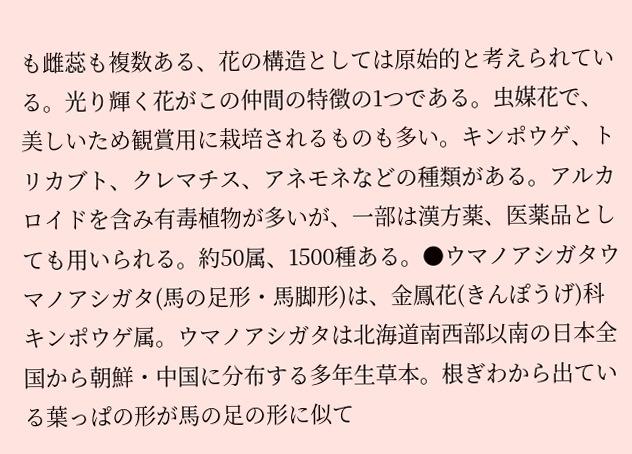も雌蕊も複数ある、花の構造としては原始的と考えられている。光り輝く花がこの仲間の特徴の1つである。虫媒花で、美しいため観賞用に栽培されるものも多い。キンポウゲ、トリカブト、クレマチス、アネモネなどの種類がある。アルカロイドを含み有毒植物が多いが、一部は漢方薬、医薬品としても用いられる。約50属、1500種ある。●ウマノアシガタウマノアシガタ(馬の足形・馬脚形)は、金鳳花(きんぽうげ)科キンポウゲ属。ウマノアシガタは北海道南西部以南の日本全国から朝鮮・中国に分布する多年生草本。根ぎわから出ている葉っぱの形が馬の足の形に似て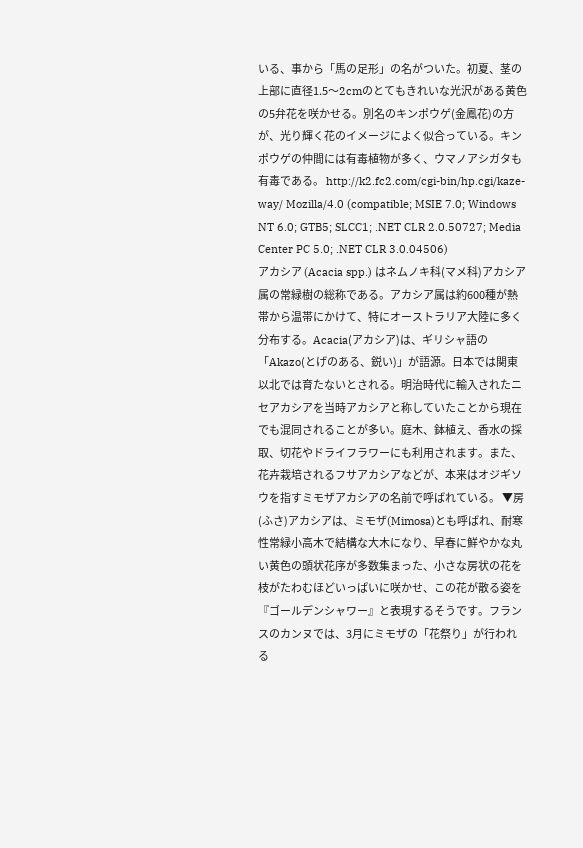いる、事から「馬の足形」の名がついた。初夏、茎の上部に直径1.5〜2cmのとてもきれいな光沢がある黄色の5弁花を咲かせる。別名のキンポウゲ(金鳳花)の方が、光り輝く花のイメージによく似合っている。キンポウゲの仲間には有毒植物が多く、ウマノアシガタも有毒である。 http://k2.fc2.com/cgi-bin/hp.cgi/kaze-way/ Mozilla/4.0 (compatible; MSIE 7.0; Windows NT 6.0; GTB5; SLCC1; .NET CLR 2.0.50727; Media Center PC 5.0; .NET CLR 3.0.04506)
アカシア (Acacia spp.) はネムノキ科(マメ科)アカシア属の常緑樹の総称である。アカシア属は約600種が熱帯から温帯にかけて、特にオーストラリア大陸に多く分布する。Acacia(アカシア)は、ギリシャ語の「Akazo(とげのある、鋭い)」が語源。日本では関東以北では育たないとされる。明治時代に輸入されたニセアカシアを当時アカシアと称していたことから現在でも混同されることが多い。庭木、鉢植え、香水の採取、切花やドライフラワーにも利用されます。また、花卉栽培されるフサアカシアなどが、本来はオジギソウを指すミモザアカシアの名前で呼ばれている。 ▼房(ふさ)アカシアは、ミモザ(Mimosa)とも呼ばれ、耐寒性常緑小高木で結構な大木になり、早春に鮮やかな丸い黄色の頭状花序が多数集まった、小さな房状の花を枝がたわむほどいっぱいに咲かせ、この花が散る姿を『ゴールデンシャワー』と表現するそうです。フランスのカンヌでは、3月にミモザの「花祭り」が行われる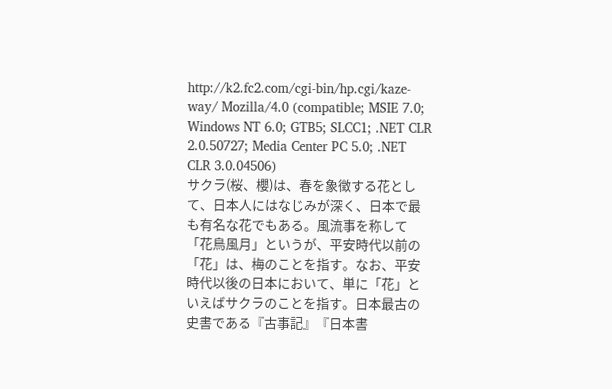http://k2.fc2.com/cgi-bin/hp.cgi/kaze-way/ Mozilla/4.0 (compatible; MSIE 7.0; Windows NT 6.0; GTB5; SLCC1; .NET CLR 2.0.50727; Media Center PC 5.0; .NET CLR 3.0.04506)
サクラ(桜、櫻)は、春を象徴する花として、日本人にはなじみが深く、日本で最も有名な花でもある。風流事を称して「花鳥風月」というが、平安時代以前の「花」は、梅のことを指す。なお、平安時代以後の日本において、単に「花」といえばサクラのことを指す。日本最古の史書である『古事記』『日本書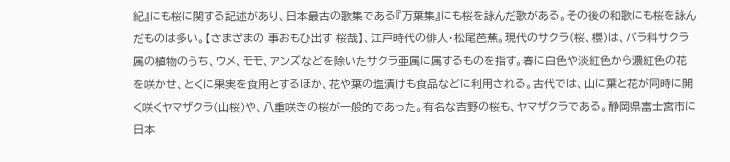紀』にも桜に関する記述があり、日本最古の歌集である『万葉集』にも桜を詠んだ歌がある。その後の和歌にも桜を詠んだものは多い。【さまざまの 事おもひ出す 桜哉】、江戸時代の俳人・松尾芭蕉。現代のサクラ(桜、櫻)は、バラ科サクラ属の植物のうち、ウメ、モモ、アンズなどを除いたサクラ亜属に属するものを指す。春に白色や淡紅色から濃紅色の花を咲かせ、とくに果実を食用とするほか、花や葉の塩漬けも食品などに利用される。古代では、山に葉と花が同時に開く咲くヤマザクラ(山桜)や、八重咲きの桜が一般的であった。有名な吉野の桜も、ヤマザクラである。静岡県富士宮市に日本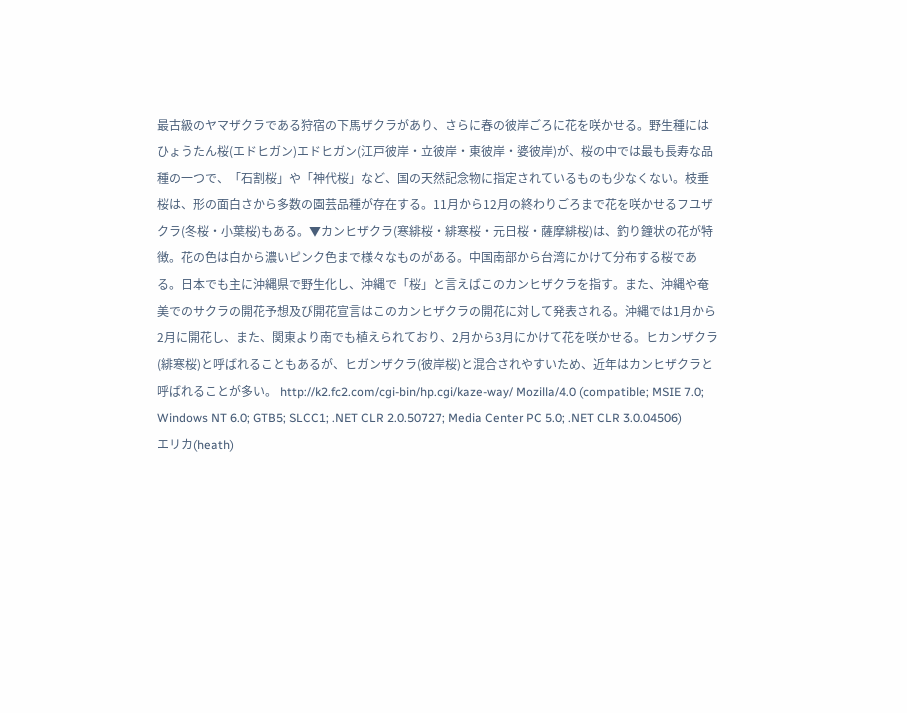最古級のヤマザクラである狩宿の下馬ザクラがあり、さらに春の彼岸ごろに花を咲かせる。野生種にはひょうたん桜(エドヒガン)エドヒガン(江戸彼岸・立彼岸・東彼岸・婆彼岸)が、桜の中では最も長寿な品種の一つで、「石割桜」や「神代桜」など、国の天然記念物に指定されているものも少なくない。枝垂桜は、形の面白さから多数の園芸品種が存在する。11月から12月の終わりごろまで花を咲かせるフユザクラ(冬桜・小葉桜)もある。▼カンヒザクラ(寒緋桜・緋寒桜・元日桜・薩摩緋桜)は、釣り鐘状の花が特徴。花の色は白から濃いピンク色まで様々なものがある。中国南部から台湾にかけて分布する桜である。日本でも主に沖縄県で野生化し、沖縄で「桜」と言えばこのカンヒザクラを指す。また、沖縄や奄美でのサクラの開花予想及び開花宣言はこのカンヒザクラの開花に対して発表される。沖縄では1月から2月に開花し、また、関東より南でも植えられており、2月から3月にかけて花を咲かせる。ヒカンザクラ(緋寒桜)と呼ばれることもあるが、ヒガンザクラ(彼岸桜)と混合されやすいため、近年はカンヒザクラと呼ばれることが多い。 http://k2.fc2.com/cgi-bin/hp.cgi/kaze-way/ Mozilla/4.0 (compatible; MSIE 7.0; Windows NT 6.0; GTB5; SLCC1; .NET CLR 2.0.50727; Media Center PC 5.0; .NET CLR 3.0.04506)
エリカ(heath)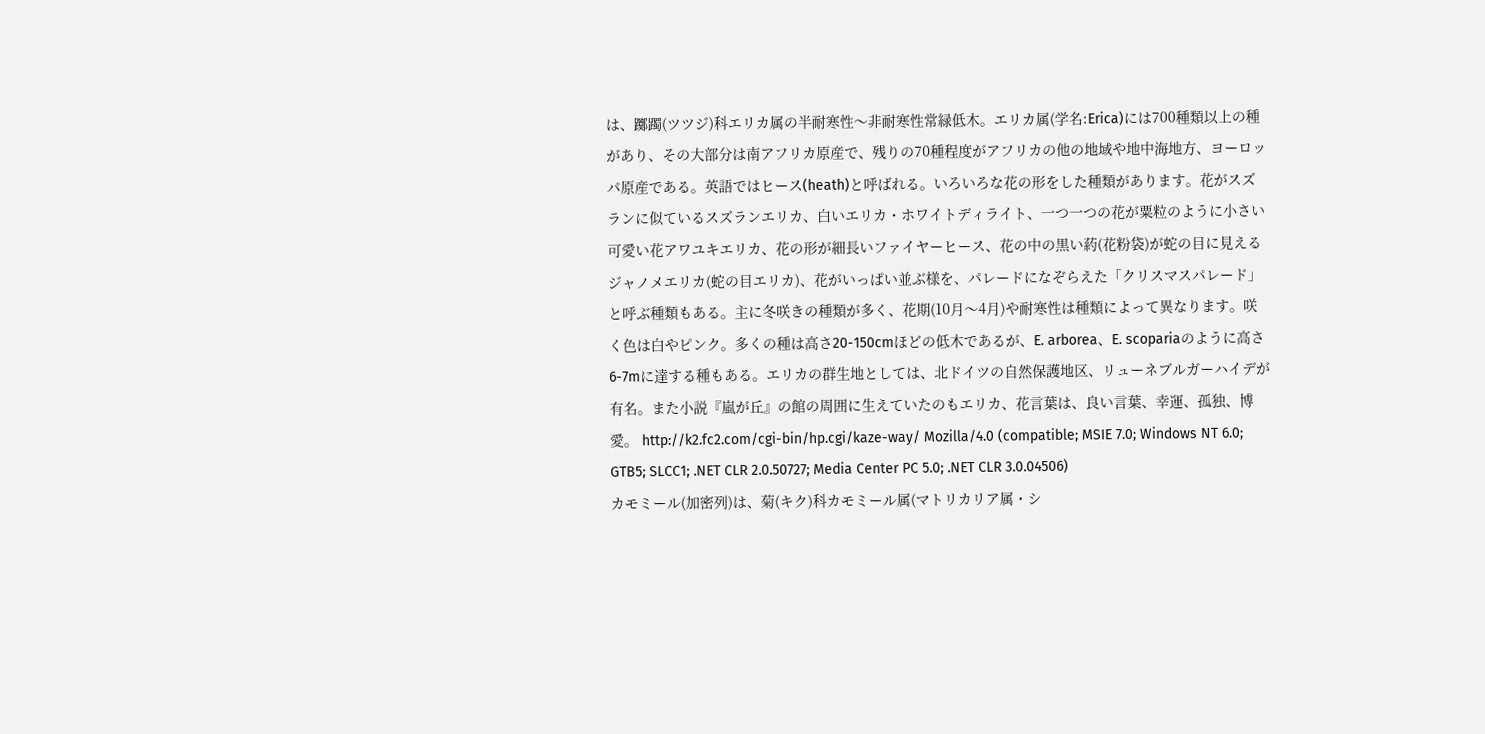は、躑躅(ツツジ)科エリカ属の半耐寒性〜非耐寒性常緑低木。エリカ属(学名:Erica)には700種類以上の種があり、その大部分は南アフリカ原産で、残りの70種程度がアフリカの他の地域や地中海地方、ヨーロッパ原産である。英語ではヒース(heath)と呼ばれる。いろいろな花の形をした種類があります。花がスズランに似ているスズランエリカ、白いエリカ・ホワイトディライト、一つ一つの花が粟粒のように小さい可愛い花アワユキエリカ、花の形が細長いファイヤーヒース、花の中の黒い葯(花粉袋)が蛇の目に見えるジャノメエリカ(蛇の目エリカ)、花がいっぱい並ぶ様を、パレードになぞらえた「クリスマスパレード」と呼ぶ種類もある。主に冬咲きの種類が多く、花期(10月〜4月)や耐寒性は種類によって異なります。咲く色は白やピンク。多くの種は高さ20-150cmほどの低木であるが、E. arborea、E. scopariaのように高さ6-7mに達する種もある。エリカの群生地としては、北ドイツの自然保護地区、リューネブルガーハイデが有名。また小説『嵐が丘』の館の周囲に生えていたのもエリカ、花言葉は、良い言葉、幸運、孤独、博愛。 http://k2.fc2.com/cgi-bin/hp.cgi/kaze-way/ Mozilla/4.0 (compatible; MSIE 7.0; Windows NT 6.0; GTB5; SLCC1; .NET CLR 2.0.50727; Media Center PC 5.0; .NET CLR 3.0.04506)
カモミール(加密列)は、菊(キク)科カモミール属(マトリカリア属・シ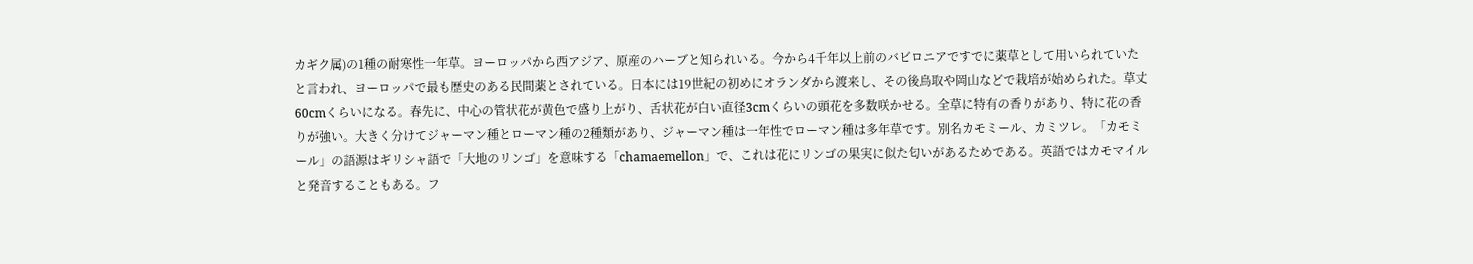カギク属)の1種の耐寒性一年草。ヨーロッパから西アジア、原産のハーブと知られいる。今から4千年以上前のバビロニアですでに薬草として用いられていたと言われ、ヨーロッパで最も歴史のある民間薬とされている。日本には19世紀の初めにオランダから渡来し、その後鳥取や岡山などで栽培が始められた。草丈60cmくらいになる。春先に、中心の管状花が黄色で盛り上がり、舌状花が白い直径3cmくらいの頭花を多数咲かせる。全草に特有の香りがあり、特に花の香りが強い。大きく分けてジャーマン種とローマン種の2種類があり、ジャーマン種は一年性でローマン種は多年草です。別名カモミール、カミツレ。「カモミール」の語源はギリシャ語で「大地のリンゴ」を意味する「chamaemellon」で、これは花にリンゴの果実に似た匂いがあるためである。英語ではカモマイルと発音することもある。フ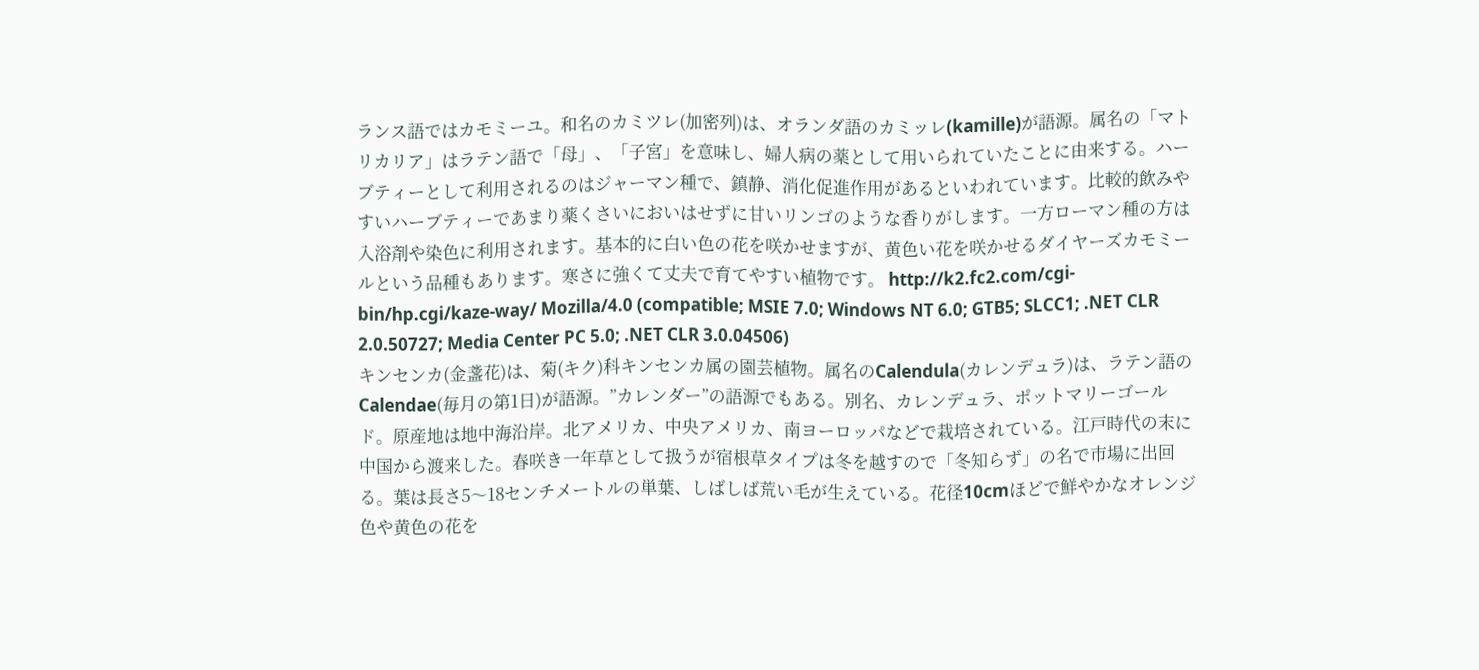ランス語ではカモミーユ。和名のカミツレ(加密列)は、オランダ語のカミッレ(kamille)が語源。属名の「マトリカリア」はラテン語で「母」、「子宮」を意味し、婦人病の薬として用いられていたことに由来する。ハーブティーとして利用されるのはジャーマン種で、鎮静、消化促進作用があるといわれています。比較的飲みやすいハーブティーであまり薬くさいにおいはせずに甘いリンゴのような香りがします。一方ローマン種の方は入浴剤や染色に利用されます。基本的に白い色の花を咲かせますが、黄色い花を咲かせるダイヤーズカモミールという品種もあります。寒さに強くて丈夫で育てやすい植物です。 http://k2.fc2.com/cgi-bin/hp.cgi/kaze-way/ Mozilla/4.0 (compatible; MSIE 7.0; Windows NT 6.0; GTB5; SLCC1; .NET CLR 2.0.50727; Media Center PC 5.0; .NET CLR 3.0.04506)
キンセンカ(金盞花)は、菊(キク)科キンセンカ属の園芸植物。属名のCalendula(カレンデュラ)は、ラテン語のCalendae(毎月の第1日)が語源。”カレンダー”の語源でもある。別名、カレンデュラ、ポットマリーゴールド。原産地は地中海沿岸。北アメリカ、中央アメリカ、南ヨーロッパなどで栽培されている。江戸時代の末に中国から渡来した。春咲き一年草として扱うが宿根草タイプは冬を越すので「冬知らず」の名で市場に出回る。葉は長さ5〜18センチメートルの単葉、しばしば荒い毛が生えている。花径10cmほどで鮮やかなオレンジ色や黄色の花を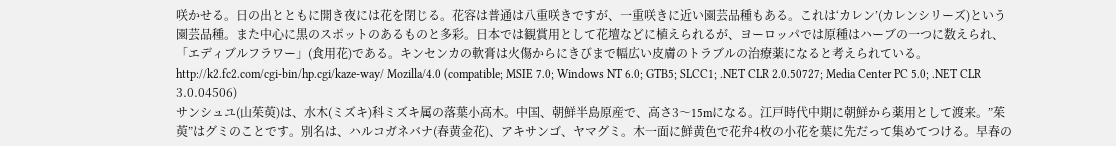咲かせる。日の出とともに開き夜には花を閉じる。花容は普通は八重咲きですが、一重咲きに近い園芸品種もある。これは‘カレン’(カレンシリーズ)という園芸品種。また中心に黒のスポットのあるものと多彩。日本では観賞用として花壇などに植えられるが、ヨーロッパでは原種はハーブの一つに数えられ、「エディブルフラワー」(食用花)である。キンセンカの軟膏は火傷からにきびまで幅広い皮膚のトラブルの治療薬になると考えられている。 http://k2.fc2.com/cgi-bin/hp.cgi/kaze-way/ Mozilla/4.0 (compatible; MSIE 7.0; Windows NT 6.0; GTB5; SLCC1; .NET CLR 2.0.50727; Media Center PC 5.0; .NET CLR 3.0.04506)
サンシュユ(山茱萸)は、水木(ミズキ)科ミズキ属の落葉小高木。中国、朝鮮半島原産で、高さ3〜15mになる。江戸時代中期に朝鮮から薬用として渡来。”茱萸”はグミのことです。別名は、ハルコガネバナ(春黄金花)、アキサンゴ、ヤマグミ。木一面に鮮黄色で花弁4枚の小花を葉に先だって集めてつける。早春の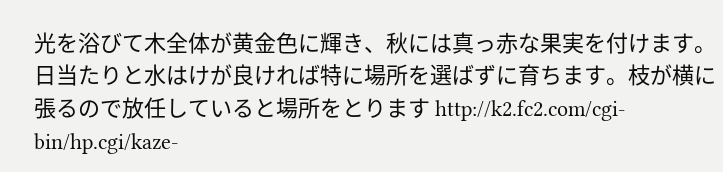光を浴びて木全体が黄金色に輝き、秋には真っ赤な果実を付けます。日当たりと水はけが良ければ特に場所を選ばずに育ちます。枝が横に張るので放任していると場所をとります http://k2.fc2.com/cgi-bin/hp.cgi/kaze-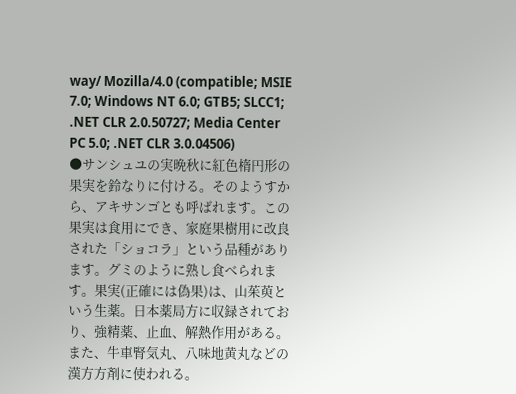way/ Mozilla/4.0 (compatible; MSIE 7.0; Windows NT 6.0; GTB5; SLCC1; .NET CLR 2.0.50727; Media Center PC 5.0; .NET CLR 3.0.04506)
●サンシュユの実晩秋に紅色楕円形の果実を鈴なりに付ける。そのようすから、アキサンゴとも呼ばれます。この果実は食用にでき、家庭果樹用に改良された「ショコラ」という品種があります。グミのように熟し食べられます。果実(正確には偽果)は、山茱萸という生薬。日本薬局方に収録されており、強精薬、止血、解熱作用がある。また、牛車腎気丸、八味地黄丸などの漢方方剤に使われる。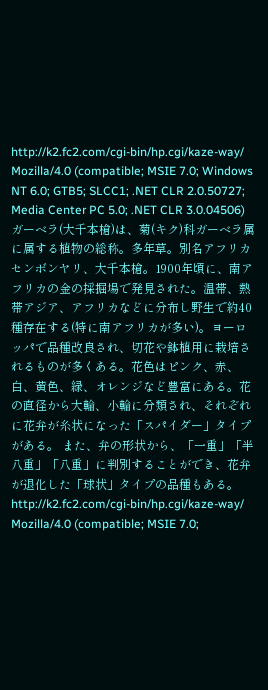http://k2.fc2.com/cgi-bin/hp.cgi/kaze-way/ Mozilla/4.0 (compatible; MSIE 7.0; Windows NT 6.0; GTB5; SLCC1; .NET CLR 2.0.50727; Media Center PC 5.0; .NET CLR 3.0.04506)
ガーベラ(大千本槍)は、菊(キク)科ガーベラ属に属する植物の総称。多年草。別名アフリカセンボンヤリ、大千本槍。1900年頃に、南アフリカの金の採掘場で発見された。温帯、熱帯アジア、アフリカなどに分布し野生で約40種存在する(特に南アフリカが多い)。ヨーロッパで品種改良され、切花や鉢植用に栽培されるものが多くある。花色はピンク、赤、白、黄色、緑、オレンジなど豊富にある。花の直径から大輪、小輪に分類され、それぞれに花弁が糸状になった「スパイダー」タイプがある。 また、弁の形状から、「一重」「半八重」「八重」に判別することができ、花弁が退化した「球状」タイプの品種もある。 http://k2.fc2.com/cgi-bin/hp.cgi/kaze-way/ Mozilla/4.0 (compatible; MSIE 7.0;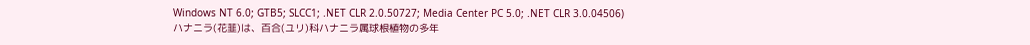Windows NT 6.0; GTB5; SLCC1; .NET CLR 2.0.50727; Media Center PC 5.0; .NET CLR 3.0.04506)
ハナニラ(花韮)は、百合(ユリ)科ハナニラ属球根植物の多年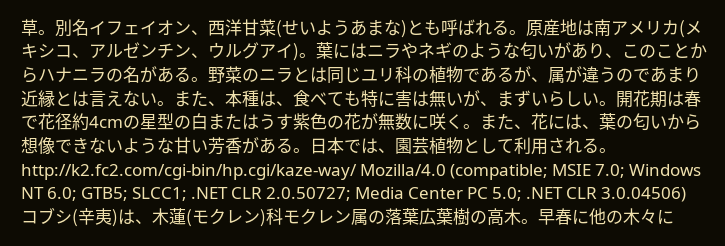草。別名イフェイオン、西洋甘菜(せいようあまな)とも呼ばれる。原産地は南アメリカ(メキシコ、アルゼンチン、ウルグアイ)。葉にはニラやネギのような匂いがあり、このことからハナニラの名がある。野菜のニラとは同じユリ科の植物であるが、属が違うのであまり近縁とは言えない。また、本種は、食べても特に害は無いが、まずいらしい。開花期は春で花径約4cmの星型の白またはうす紫色の花が無数に咲く。また、花には、葉の匂いから想像できないような甘い芳香がある。日本では、園芸植物として利用される。 http://k2.fc2.com/cgi-bin/hp.cgi/kaze-way/ Mozilla/4.0 (compatible; MSIE 7.0; Windows NT 6.0; GTB5; SLCC1; .NET CLR 2.0.50727; Media Center PC 5.0; .NET CLR 3.0.04506)
コブシ(辛夷)は、木蓮(モクレン)科モクレン属の落葉広葉樹の高木。早春に他の木々に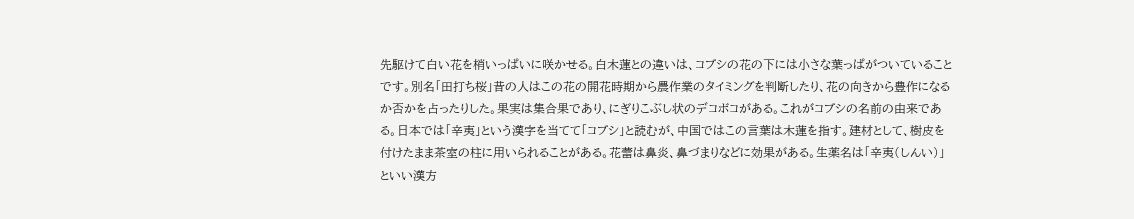先駆けて白い花を梢いっぱいに咲かせる。白木蓮との違いは、コブシの花の下には小さな葉っぱがついていることです。別名「田打ち桜」昔の人はこの花の開花時期から農作業のタイミングを判断したり、花の向きから豊作になるか否かを占ったりした。果実は集合果であり、にぎりこぶし状のデコボコがある。これがコブシの名前の由来である。日本では「辛夷」という漢字を当てて「コブシ」と読むが、中国ではこの言葉は木蓮を指す。建材として、樹皮を付けたまま茶室の柱に用いられることがある。花蕾は鼻炎、鼻づまりなどに効果がある。生薬名は「辛夷(しんい)」といい漢方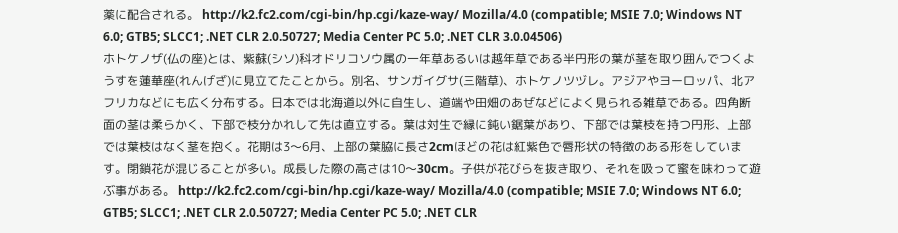薬に配合される。 http://k2.fc2.com/cgi-bin/hp.cgi/kaze-way/ Mozilla/4.0 (compatible; MSIE 7.0; Windows NT 6.0; GTB5; SLCC1; .NET CLR 2.0.50727; Media Center PC 5.0; .NET CLR 3.0.04506)
ホトケノザ(仏の座)とは、紫蘇(シソ)科オドリコソウ属の一年草あるいは越年草である半円形の葉が茎を取り囲んでつくようすを蓮華座(れんげざ)に見立てたことから。別名、サンガイグサ(三階草)、ホトケノツヅレ。アジアやヨーロッパ、北アフリカなどにも広く分布する。日本では北海道以外に自生し、道端や田畑のあぜなどによく見られる雑草である。四角断面の茎は柔らかく、下部で枝分かれして先は直立する。葉は対生で縁に鈍い鋸葉があり、下部では葉枝を持つ円形、上部では葉枝はなく茎を抱く。花期は3〜6月、上部の葉脇に長さ2cmほどの花は紅紫色で唇形状の特徴のある形をしています。閉鎖花が混じることが多い。成長した際の高さは10〜30cm。子供が花びらを抜き取り、それを吸って蜜を味わって遊ぶ事がある。 http://k2.fc2.com/cgi-bin/hp.cgi/kaze-way/ Mozilla/4.0 (compatible; MSIE 7.0; Windows NT 6.0; GTB5; SLCC1; .NET CLR 2.0.50727; Media Center PC 5.0; .NET CLR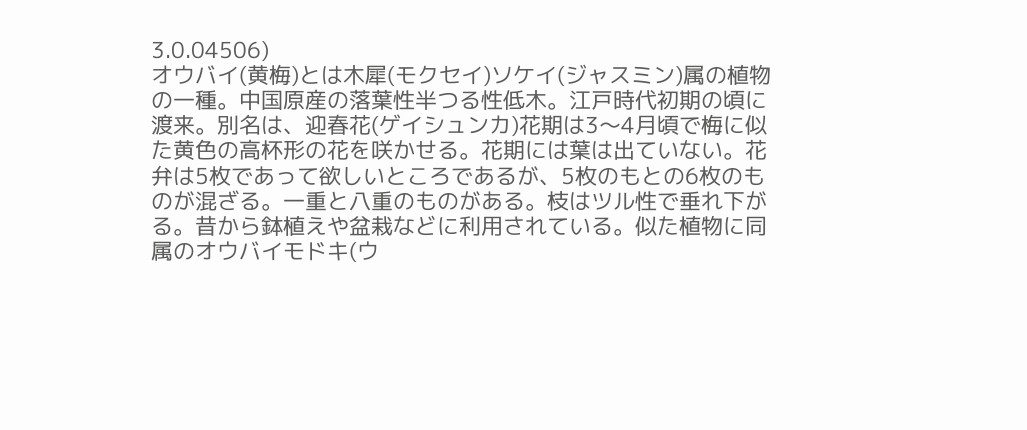3.0.04506)
オウバイ(黄梅)とは木犀(モクセイ)ソケイ(ジャスミン)属の植物の一種。中国原産の落葉性半つる性低木。江戸時代初期の頃に渡来。別名は、迎春花(ゲイシュンカ)花期は3〜4月頃で梅に似た黄色の高杯形の花を咲かせる。花期には葉は出ていない。花弁は5枚であって欲しいところであるが、5枚のもとの6枚のものが混ざる。一重と八重のものがある。枝はツル性で垂れ下がる。昔から鉢植えや盆栽などに利用されている。似た植物に同属のオウバイモドキ(ウ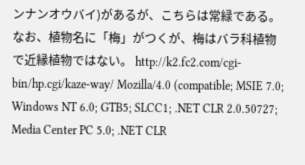ンナンオウバイ)があるが、こちらは常緑である。なお、植物名に「梅」がつくが、梅はバラ科植物で近縁植物ではない。 http://k2.fc2.com/cgi-bin/hp.cgi/kaze-way/ Mozilla/4.0 (compatible; MSIE 7.0; Windows NT 6.0; GTB5; SLCC1; .NET CLR 2.0.50727; Media Center PC 5.0; .NET CLR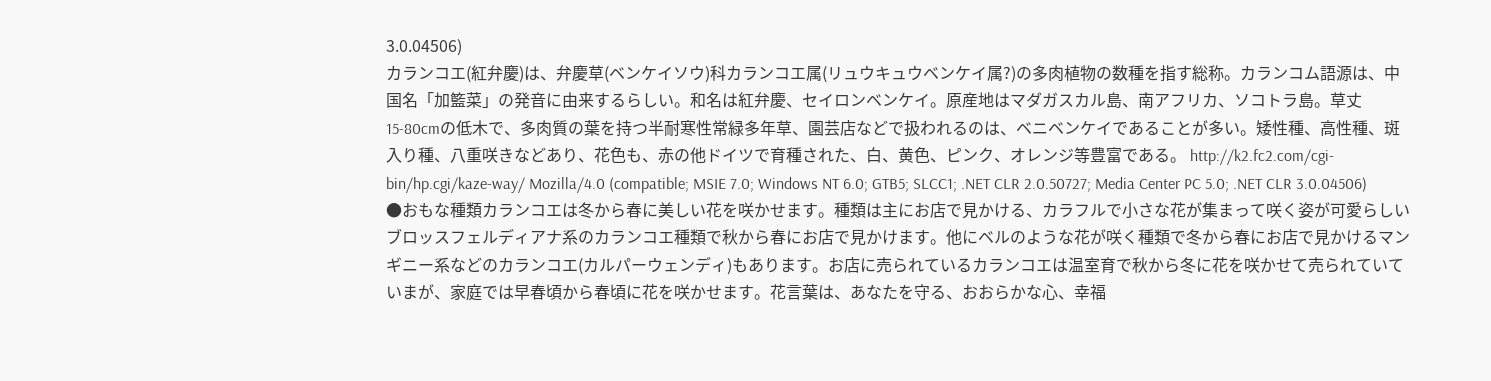3.0.04506)
カランコエ(紅弁慶)は、弁慶草(ベンケイソウ)科カランコエ属(リュウキュウベンケイ属?)の多肉植物の数種を指す総称。カランコム語源は、中国名「加籃菜」の発音に由来するらしい。和名は紅弁慶、セイロンベンケイ。原産地はマダガスカル島、南アフリカ、ソコトラ島。草丈15-80cmの低木で、多肉質の葉を持つ半耐寒性常緑多年草、園芸店などで扱われるのは、ベニベンケイであることが多い。矮性種、高性種、斑入り種、八重咲きなどあり、花色も、赤の他ドイツで育種された、白、黄色、ピンク、オレンジ等豊富である。 http://k2.fc2.com/cgi-bin/hp.cgi/kaze-way/ Mozilla/4.0 (compatible; MSIE 7.0; Windows NT 6.0; GTB5; SLCC1; .NET CLR 2.0.50727; Media Center PC 5.0; .NET CLR 3.0.04506)
●おもな種類カランコエは冬から春に美しい花を咲かせます。種類は主にお店で見かける、カラフルで小さな花が集まって咲く姿が可愛らしいブロッスフェルディアナ系のカランコエ種類で秋から春にお店で見かけます。他にベルのような花が咲く種類で冬から春にお店で見かけるマンギニー系などのカランコエ(カルパーウェンディ)もあります。お店に売られているカランコエは温室育で秋から冬に花を咲かせて売られていていまが、家庭では早春頃から春頃に花を咲かせます。花言葉は、あなたを守る、おおらかな心、幸福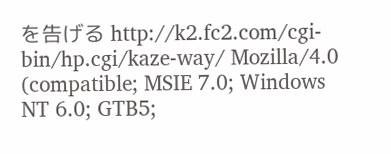を告げる http://k2.fc2.com/cgi-bin/hp.cgi/kaze-way/ Mozilla/4.0 (compatible; MSIE 7.0; Windows NT 6.0; GTB5;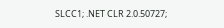SLCC1; .NET CLR 2.0.50727;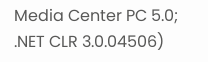Media Center PC 5.0; .NET CLR 3.0.04506)